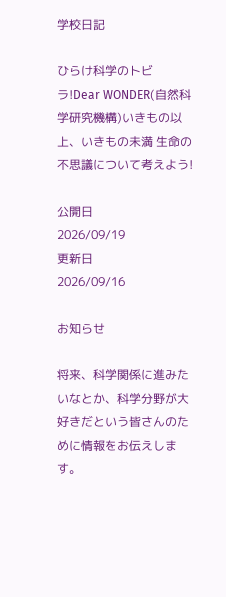学校日記

ひらけ科学のトビラ!Dear WONDER(自然科学研究機構)いきもの以上、いきもの未満 生命の不思議について考えよう!

公開日
2026/09/19
更新日
2026/09/16

お知らせ

将来、科学関係に進みたいなとか、科学分野が大好きだという皆さんのために情報をお伝えします。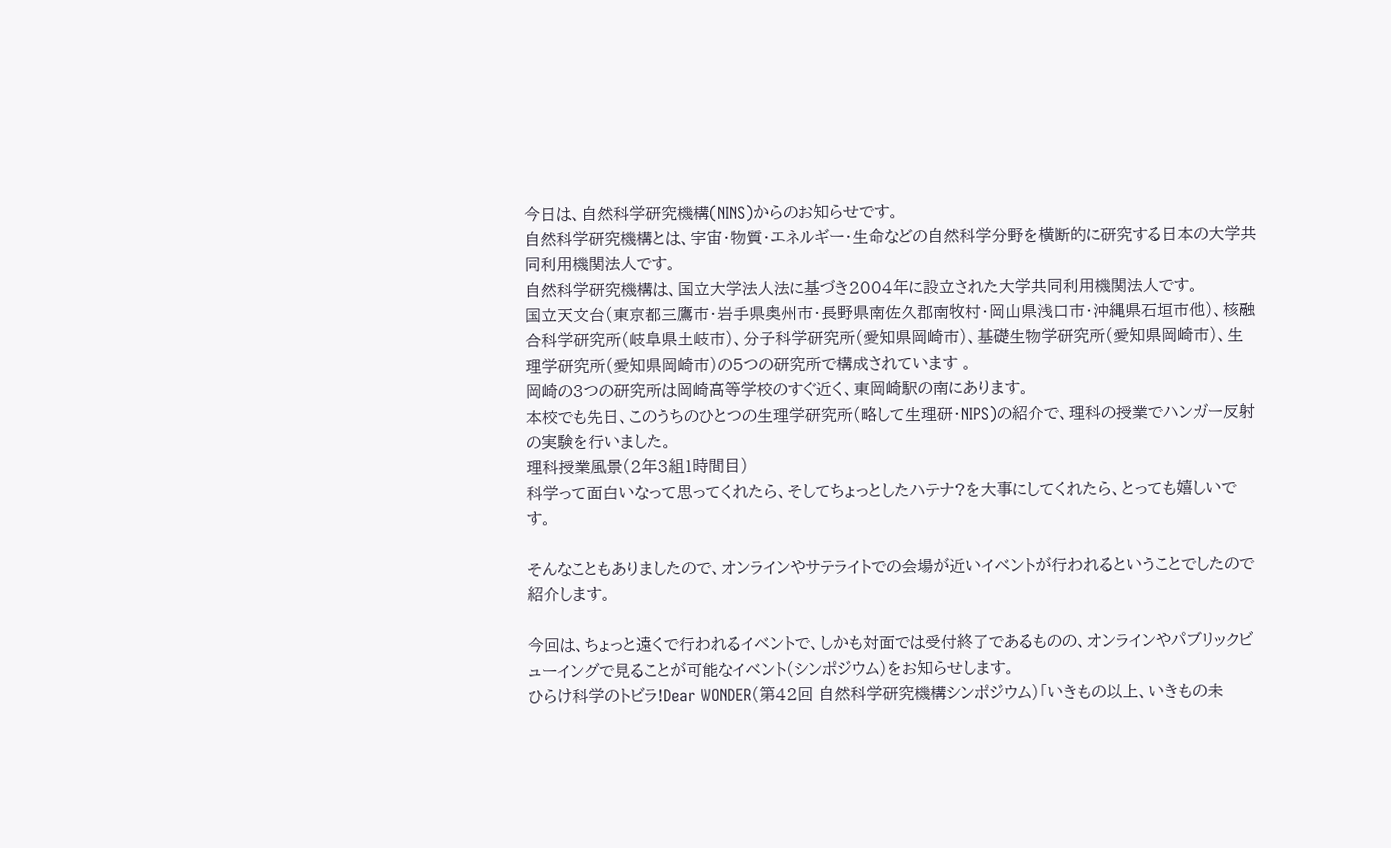今日は、自然科学研究機構(NINS)からのお知らせです。
自然科学研究機構とは、宇宙・物質・エネルギー・生命などの自然科学分野を横断的に研究する日本の大学共同利用機関法人です。
自然科学研究機構は、国立大学法人法に基づき2004年に設立された大学共同利用機関法人です。
国立天文台(東京都三鷹市・岩手県奥州市・長野県南佐久郡南牧村・岡山県浅口市・沖縄県石垣市他)、核融合科学研究所(岐阜県土岐市)、分子科学研究所(愛知県岡崎市)、基礎生物学研究所(愛知県岡崎市)、生理学研究所(愛知県岡崎市)の5つの研究所で構成されています 。
岡崎の3つの研究所は岡崎高等学校のすぐ近く、東岡崎駅の南にあります。
本校でも先日、このうちのひとつの生理学研究所(略して生理研・NIPS)の紹介で、理科の授業でハンガー反射の実験を行いました。
理科授業風景(2年3組1時間目)
科学って面白いなって思ってくれたら、そしてちょっとしたハテナ?を大事にしてくれたら、とっても嬉しいです。

そんなこともありましたので、オンラインやサテライトでの会場が近いイベントが行われるということでしたので紹介します。

今回は、ちょっと遠くで行われるイベントで、しかも対面では受付終了であるものの、オンラインやパブリックビューイングで見ることが可能なイベント(シンポジウム)をお知らせします。
ひらけ科学のトビラ!Dear WONDER(第42回 自然科学研究機構シンポジウム)「いきもの以上、いきもの未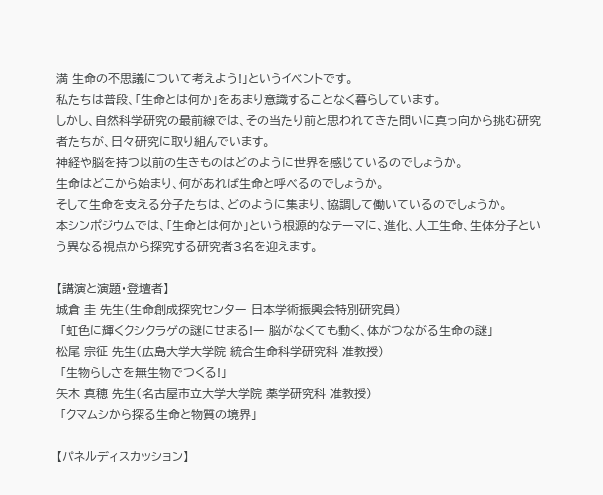満 生命の不思議について考えよう!」というイベントです。
私たちは普段、「生命とは何か」をあまり意識することなく暮らしています。
しかし、自然科学研究の最前線では、その当たり前と思われてきた問いに真っ向から挑む研究者たちが、日々研究に取り組んでいます。
神経や脳を持つ以前の生きものはどのように世界を感じているのでしょうか。
生命はどこから始まり、何があれば生命と呼べるのでしょうか。
そして生命を支える分子たちは、どのように集まり、協調して働いているのでしょうか。
本シンポジウムでは、「生命とは何か」という根源的なテーマに、進化、人工生命、生体分子という異なる視点から探究する研究者3名を迎えます。

【講演と演題・登壇者】
城倉 圭 先生(生命創成探究センター 日本学術振興会特別研究員)
 「虹色に輝くクシクラゲの謎にせまる!ー 脳がなくても動く、体がつながる生命の謎」
松尾 宗征 先生(広島大学大学院 統合生命科学研究科 准教授)
 「生物らしさを無生物でつくる!」
矢木 真穂 先生(名古屋市立大学大学院 薬学研究科 准教授)
 「クマムシから探る生命と物質の境界」

【パネルディスカッション】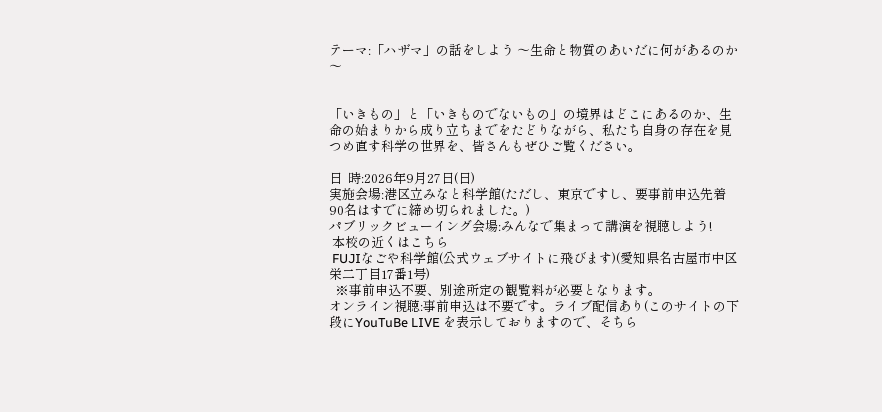テーマ:「ハザマ」の話をしよう 〜生命と物質のあいだに何があるのか〜


「いきもの」と「いきものでないもの」の境界はどこにあるのか、生命の始まりから成り立ちまでをたどりながら、私たち自身の存在を見つめ直す科学の世界を、皆さんもぜひご覧ください。

日  時:2026年9月27日(日)
実施会場:港区立みなと科学館(ただし、東京ですし、要事前申込先着90名はすでに締め切られました。)
パブリックビューイング会場:みんなで集まって講演を視聴しよう!
 本校の近くはこちら
 FUJIなごや科学館(公式ウェブサイトに飛びます)(愛知県名古屋市中区栄二丁目17番1号)
  ※事前申込不要、別途所定の観覧料が必要となります。
オンライン視聴:事前申込は不要です。ライブ配信あり(このサイトの下段にYouTuBe LIVE を表示しておりますので、そちら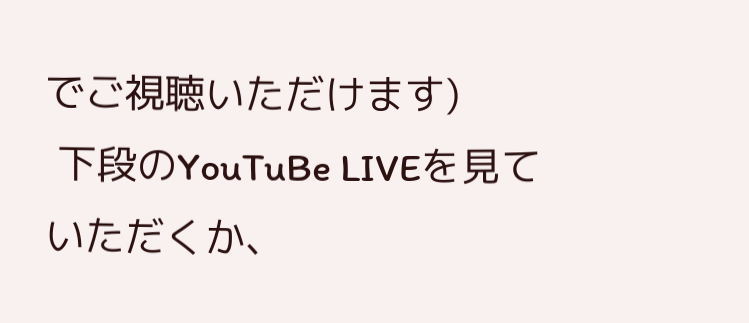でご視聴いただけます)
 下段のYouTuBe LIVEを見ていただくか、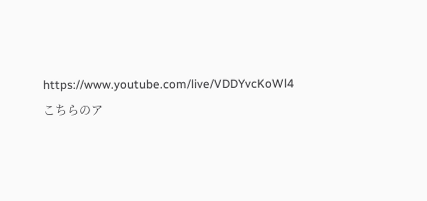https://www.youtube.com/live/VDDYvcKoWl4 こちらのア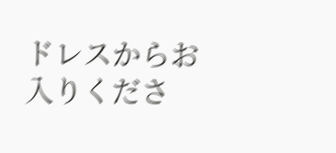ドレスからお入りくださ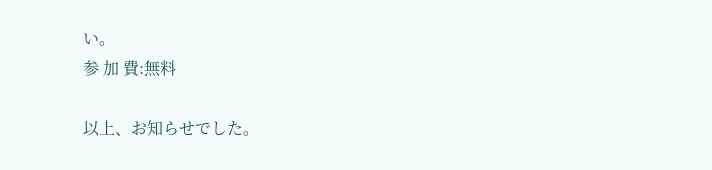い。
参 加 費:無料

以上、お知らせでした。